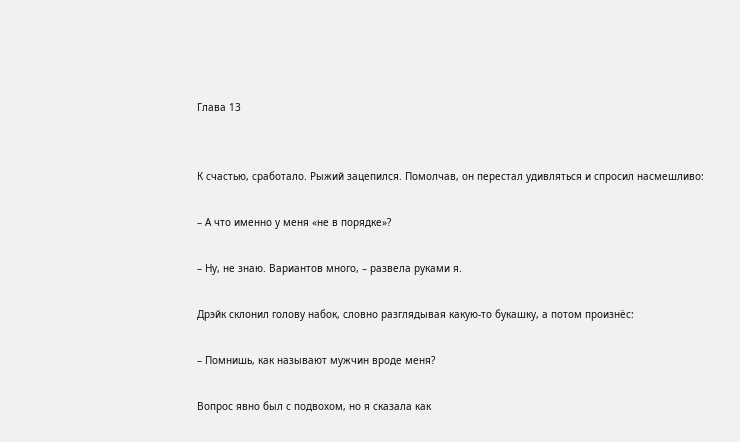Глава 13


К счастью, сработало. Рыжий зацепился. Помолчав, он перестал удивляться и спросил насмешливо:

– А что именно у меня «не в порядке»?

– Ну, не знаю. Вариантов много, – развела руками я.

Дрэйк склонил голову набок, словно разглядывая какую-то букашку, а потом произнёс:

– Помнишь, как называют мужчин вроде меня?

Вопрос явно был с подвохом, но я сказала как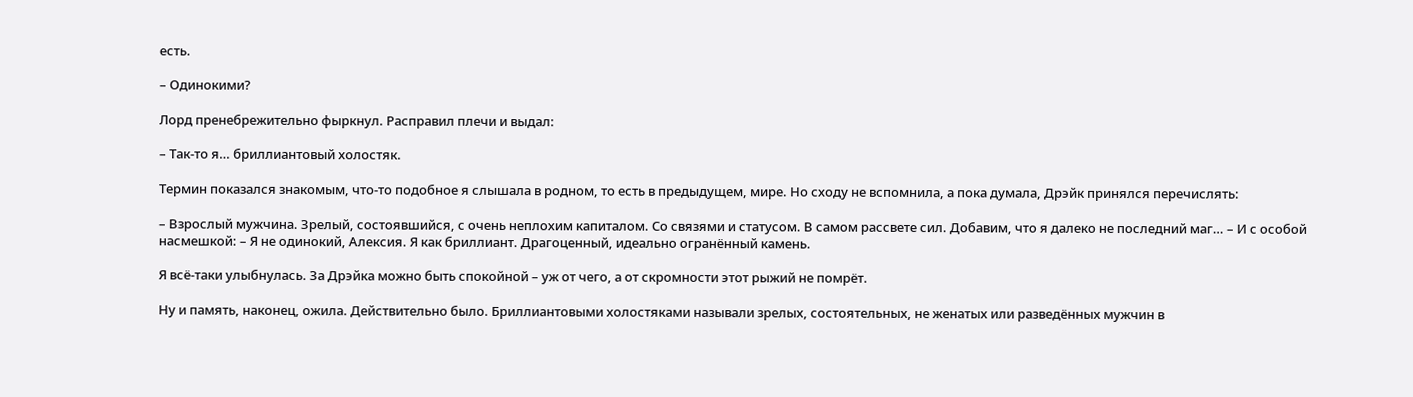есть.

– Одинокими?

Лорд пренебрежительно фыркнул. Расправил плечи и выдал:

– Так-то я… бриллиантовый холостяк.

Термин показался знакомым, что-то подобное я слышала в родном, то есть в предыдущем, мире. Но сходу не вспомнила, а пока думала, Дрэйк принялся перечислять:

– Взрослый мужчина. Зрелый, состоявшийся, с очень неплохим капиталом. Со связями и статусом. В самом рассвете сил. Добавим, что я далеко не последний маг… – И с особой насмешкой: – Я не одинокий, Алексия. Я как бриллиант. Драгоценный, идеально огранённый камень.

Я всё-таки улыбнулась. За Дрэйка можно быть спокойной – уж от чего, а от скромности этот рыжий не помрёт.

Ну и память, наконец, ожила. Действительно было. Бриллиантовыми холостяками называли зрелых, состоятельных, не женатых или разведённых мужчин в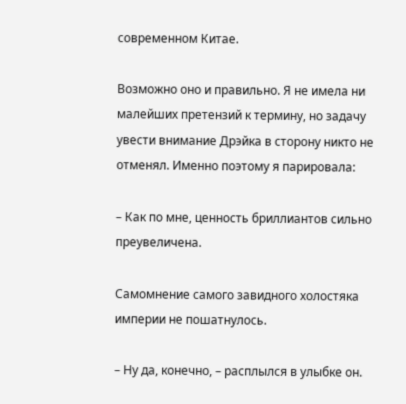современном Китае.

Возможно оно и правильно. Я не имела ни малейших претензий к термину, но задачу увести внимание Дрэйка в сторону никто не отменял. Именно поэтому я парировала:

– Как по мне, ценность бриллиантов сильно преувеличена.

Самомнение самого завидного холостяка империи не пошатнулось.

– Ну да, конечно, – расплылся в улыбке он.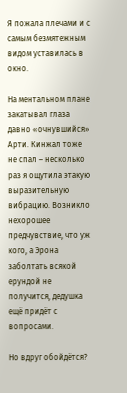Я пожала плечами и с самым безмятежным видом уставилась в окно.

На ментальном плане закатывал глаза давно «очнувшийся» Арти. Кинжал тоже не спал – несколько раз я ощутила этакую выразительную вибрацию. Возникло нехорошее предчувствие, что уж кого, а Эрона заболтать всякой ерундой не получится, дедушка ещё придёт с вопросами.

Но вдруг обойдётся?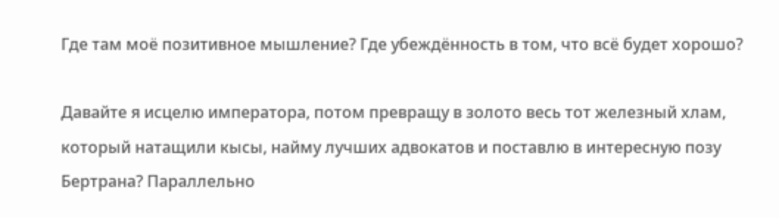Где там моё позитивное мышление? Где убеждённость в том, что всё будет хорошо?

Давайте я исцелю императора, потом превращу в золото весь тот железный хлам, который натащили кысы, найму лучших адвокатов и поставлю в интересную позу Бертрана? Параллельно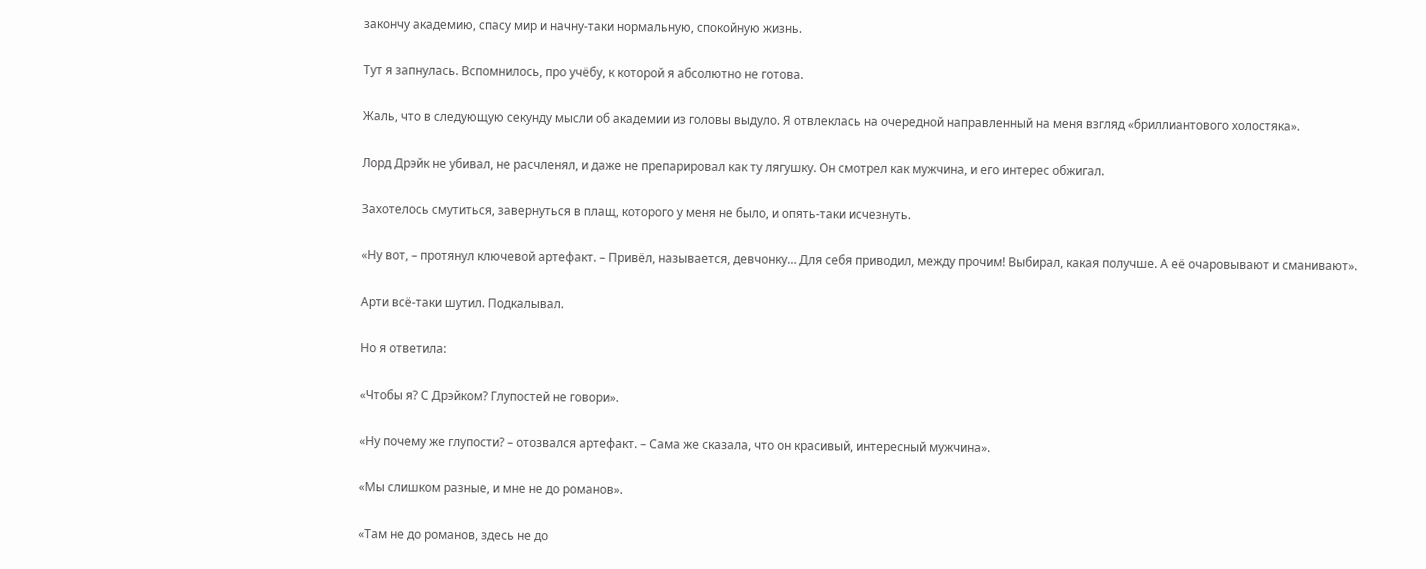закончу академию, спасу мир и начну-таки нормальную, спокойную жизнь.

Тут я запнулась. Вспомнилось, про учёбу, к которой я абсолютно не готова.

Жаль, что в следующую секунду мысли об академии из головы выдуло. Я отвлеклась на очередной направленный на меня взгляд «бриллиантового холостяка».

Лорд Дрэйк не убивал, не расчленял, и даже не препарировал как ту лягушку. Он смотрел как мужчина, и его интерес обжигал.

Захотелось смутиться, завернуться в плащ, которого у меня не было, и опять-таки исчезнуть.

«Ну вот, – протянул ключевой артефакт. – Привёл, называется, девчонку… Для себя приводил, между прочим! Выбирал, какая получше. А её очаровывают и сманивают».

Арти всё-таки шутил. Подкалывал.

Но я ответила:

«Чтобы я? С Дрэйком? Глупостей не говори».

«Ну почему же глупости? – отозвался артефакт. – Сама же сказала, что он красивый, интересный мужчина».

«Мы слишком разные, и мне не до романов».

«Там не до романов, здесь не до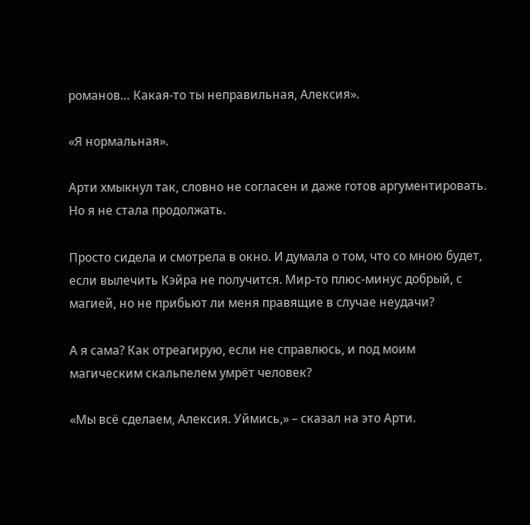романов… Какая-то ты неправильная, Алексия».

«Я нормальная».

Арти хмыкнул так, словно не согласен и даже готов аргументировать. Но я не стала продолжать.

Просто сидела и смотрела в окно. И думала о том, что со мною будет, если вылечить Кэйра не получится. Мир-то плюс-минус добрый, с магией, но не прибьют ли меня правящие в случае неудачи?

А я сама? Как отреагирую, если не справлюсь, и под моим магическим скальпелем умрёт человек?

«Мы всё сделаем, Алексия. Уймись,» – сказал на это Арти.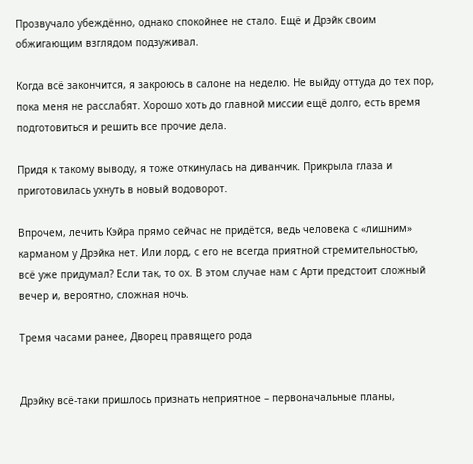Прозвучало убеждённо, однако спокойнее не стало. Ещё и Дрэйк своим обжигающим взглядом подзуживал.

Когда всё закончится, я закроюсь в салоне на неделю. Не выйду оттуда до тех пор, пока меня не расслабят. Хорошо хоть до главной миссии ещё долго, есть время подготовиться и решить все прочие дела.

Придя к такому выводу, я тоже откинулась на диванчик. Прикрыла глаза и приготовилась ухнуть в новый водоворот.

Впрочем, лечить Кэйра прямо сейчас не придётся, ведь человека с «лишним» карманом у Дрэйка нет. Или лорд, с его не всегда приятной стремительностью, всё уже придумал? Если так, то ох. В этом случае нам с Арти предстоит сложный вечер и, вероятно, сложная ночь.

Тремя часами ранее, Дворец правящего рода


Дрэйку всё-таки пришлось признать неприятное – первоначальные планы,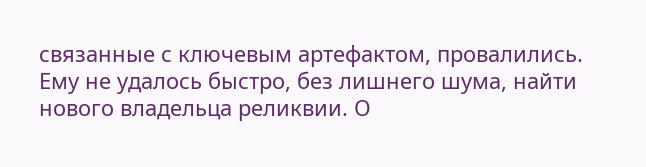связанные с ключевым артефактом, провалились. Ему не удалось быстро, без лишнего шума, найти нового владельца реликвии. О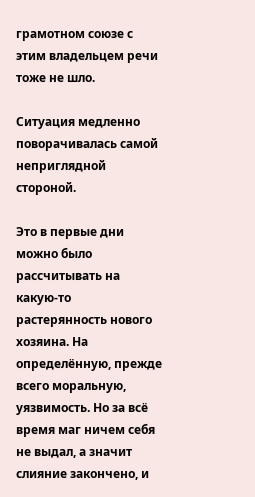грамотном союзе с этим владельцем речи тоже не шло.

Ситуация медленно поворачивалась самой неприглядной стороной.

Это в первые дни можно было рассчитывать на какую-то растерянность нового хозяина. На определённую, прежде всего моральную, уязвимость. Но за всё время маг ничем себя не выдал, а значит слияние закончено, и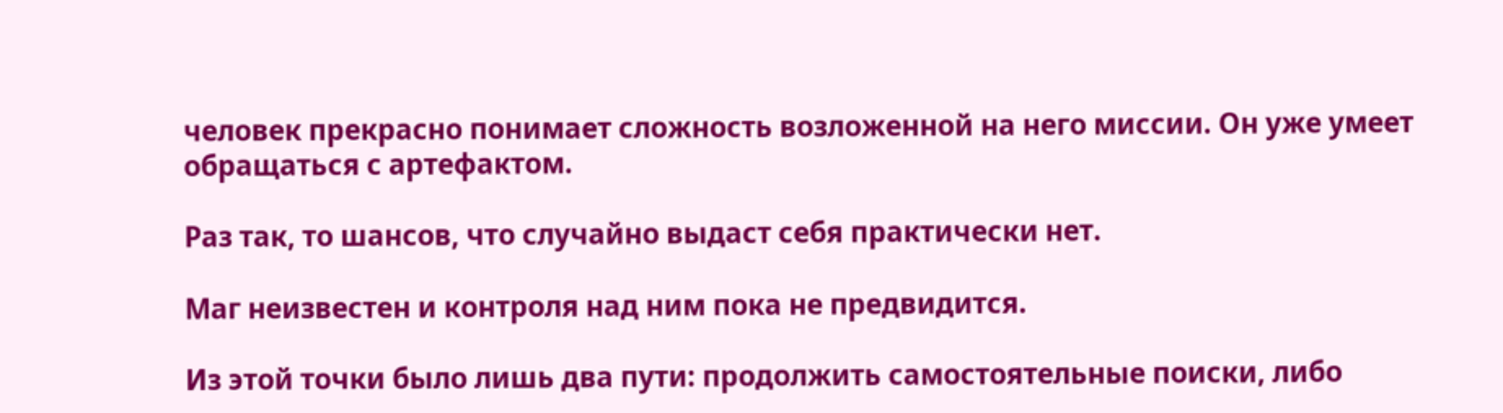человек прекрасно понимает сложность возложенной на него миссии. Он уже умеет обращаться с артефактом.

Раз так, то шансов, что случайно выдаст себя практически нет.

Маг неизвестен и контроля над ним пока не предвидится.

Из этой точки было лишь два пути: продолжить самостоятельные поиски, либо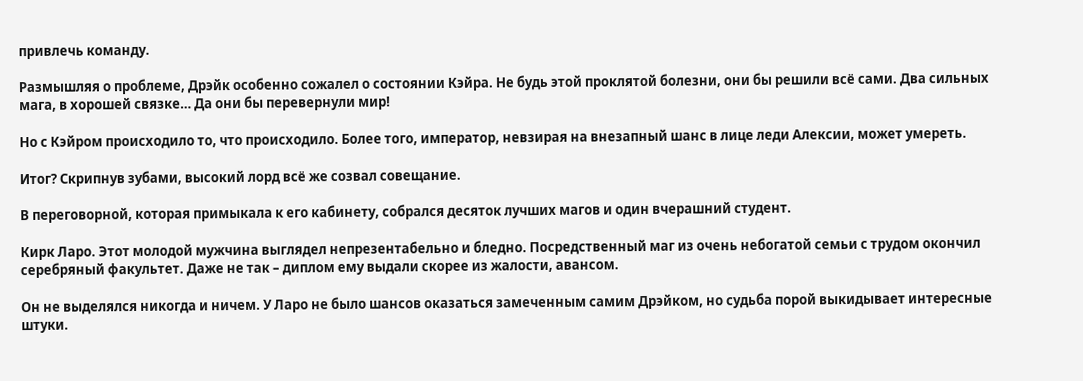привлечь команду.

Размышляя о проблеме, Дрэйк особенно сожалел о состоянии Кэйра. Не будь этой проклятой болезни, они бы решили всё сами. Два сильных мага, в хорошей связке… Да они бы перевернули мир!

Но с Кэйром происходило то, что происходило. Более того, император, невзирая на внезапный шанс в лице леди Алексии, может умереть.

Итог? Скрипнув зубами, высокий лорд всё же созвал совещание.

В переговорной, которая примыкала к его кабинету, собрался десяток лучших магов и один вчерашний студент.

Кирк Ларо. Этот молодой мужчина выглядел непрезентабельно и бледно. Посредственный маг из очень небогатой семьи с трудом окончил серебряный факультет. Даже не так – диплом ему выдали скорее из жалости, авансом.

Он не выделялся никогда и ничем. У Ларо не было шансов оказаться замеченным самим Дрэйком, но судьба порой выкидывает интересные штуки.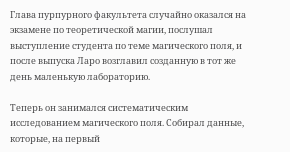Глава пурпурного факультета случайно оказался на экзамене по теоретической магии, послушал выступление студента по теме магического поля, и после выпуска Ларо возглавил созданную в тот же день маленькую лабораторию.

Теперь он занимался систематическим исследованием магического поля. Собирал данные, которые, на первый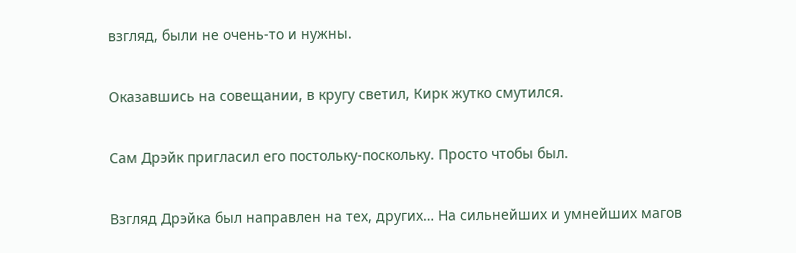взгляд, были не очень-то и нужны.

Оказавшись на совещании, в кругу светил, Кирк жутко смутился.

Сам Дрэйк пригласил его постольку-поскольку. Просто чтобы был.

Взгляд Дрэйка был направлен на тех, других… На сильнейших и умнейших магов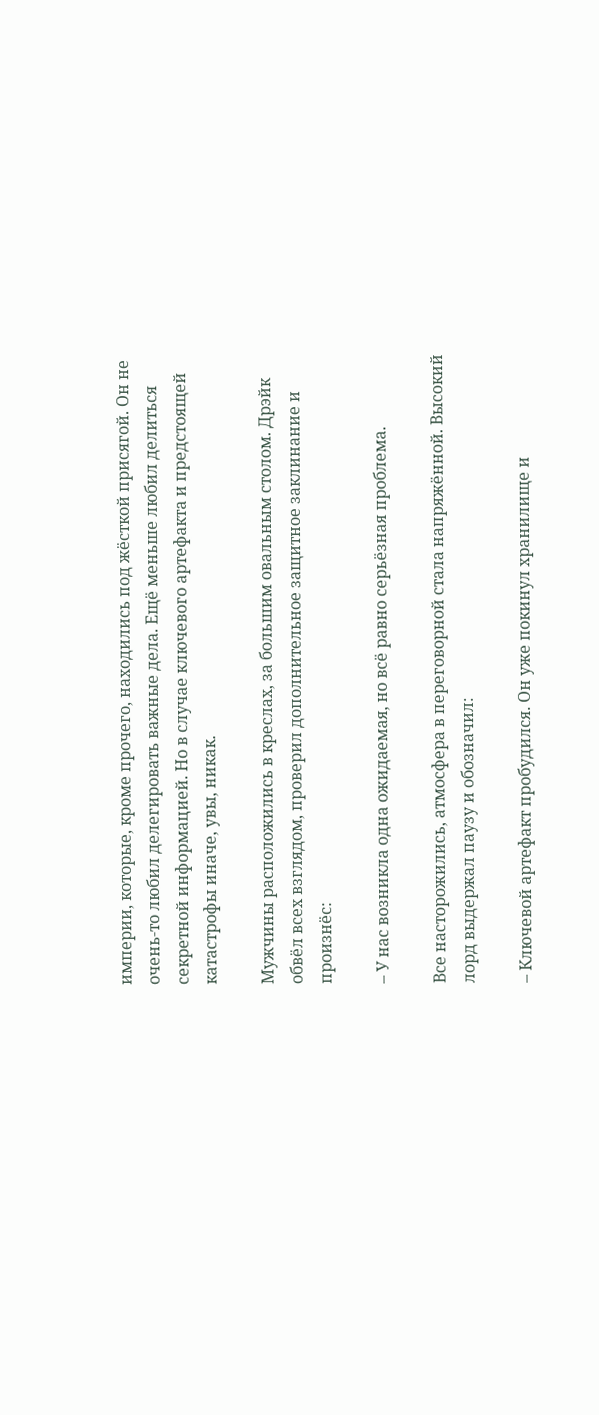империи, которые, кроме прочего, находились под жёсткой присягой. Он не очень-то любил делегировать важные дела. Ещё меньше любил делиться секретной информацией. Но в случае ключевого артефакта и предстоящей катастрофы иначе, увы, никак.

Мужчины расположились в креслах, за большим овальным столом. Дрэйк обвёл всех взглядом, проверил дополнительное защитное заклинание и произнёс:

– У нас возникла одна ожидаемая, но всё равно серьёзная проблема.

Все насторожились, атмосфера в переговорной стала напряжённой. Высокий лорд выдержал паузу и обозначил:

– Ключевой артефакт пробудился. Он уже покинул хранилище и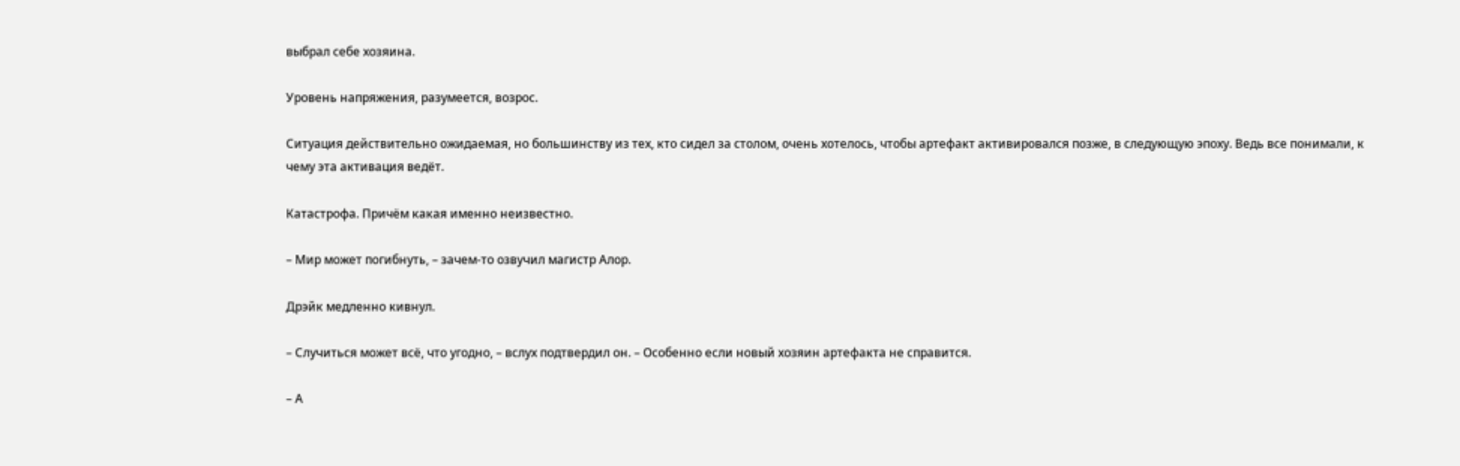выбрал себе хозяина.

Уровень напряжения, разумеется, возрос.

Ситуация действительно ожидаемая, но большинству из тех, кто сидел за столом, очень хотелось, чтобы артефакт активировался позже, в следующую эпоху. Ведь все понимали, к чему эта активация ведёт.

Катастрофа. Причём какая именно неизвестно.

– Мир может погибнуть, – зачем-то озвучил магистр Алор.

Дрэйк медленно кивнул.

– Случиться может всё, что угодно, – вслух подтвердил он. – Особенно если новый хозяин артефакта не справится.

– А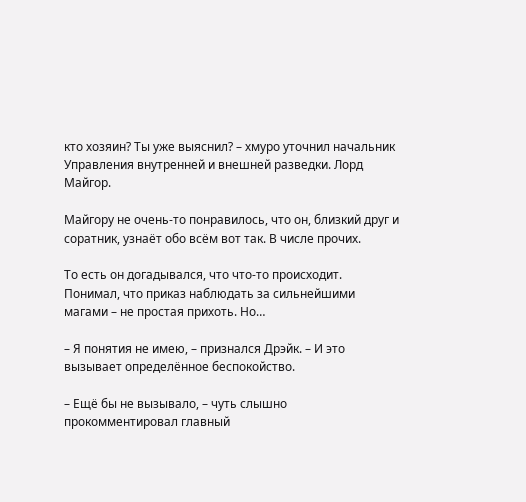кто хозяин? Ты уже выяснил? – хмуро уточнил начальник Управления внутренней и внешней разведки. Лорд Майгор.

Майгору не очень-то понравилось, что он, близкий друг и соратник, узнаёт обо всём вот так. В числе прочих.

То есть он догадывался, что что-то происходит. Понимал, что приказ наблюдать за сильнейшими магами – не простая прихоть. Но…

– Я понятия не имею, – признался Дрэйк. – И это вызывает определённое беспокойство.

– Ещё бы не вызывало, – чуть слышно прокомментировал главный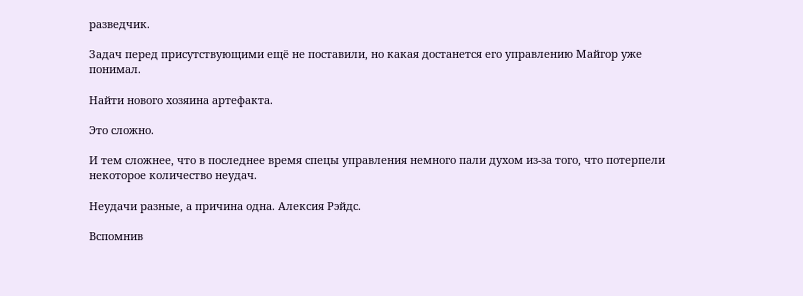разведчик.

Задач перед присутствующими ещё не поставили, но какая достанется его управлению Майгор уже понимал.

Найти нового хозяина артефакта.

Это сложно.

И тем сложнее, что в последнее время спецы управления немного пали духом из-за того, что потерпели некоторое количество неудач.

Неудачи разные, а причина одна. Алексия Рэйдс.

Вспомнив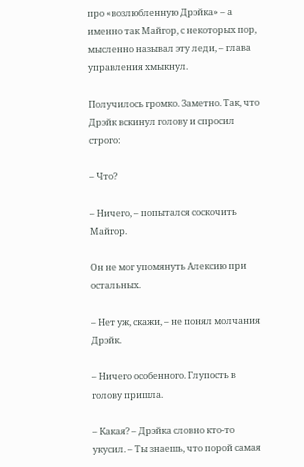про «возлюбленную Дрэйка» – а именно так Майгор, с некоторых пор, мысленно называл эту леди, – глава управления хмыкнул.

Получилось громко. Заметно. Так, что Дрэйк вскинул голову и спросил строго:

– Что?

– Ничего, – попытался соскочить Майгор.

Он не мог упомянуть Алексию при остальных.

– Нет уж, скажи, – не понял молчания Дрэйк.

– Ничего особенного. Глупость в голову пришла.

– Какая? – Дрэйка словно кто-то укусил. – Ты знаешь, что порой самая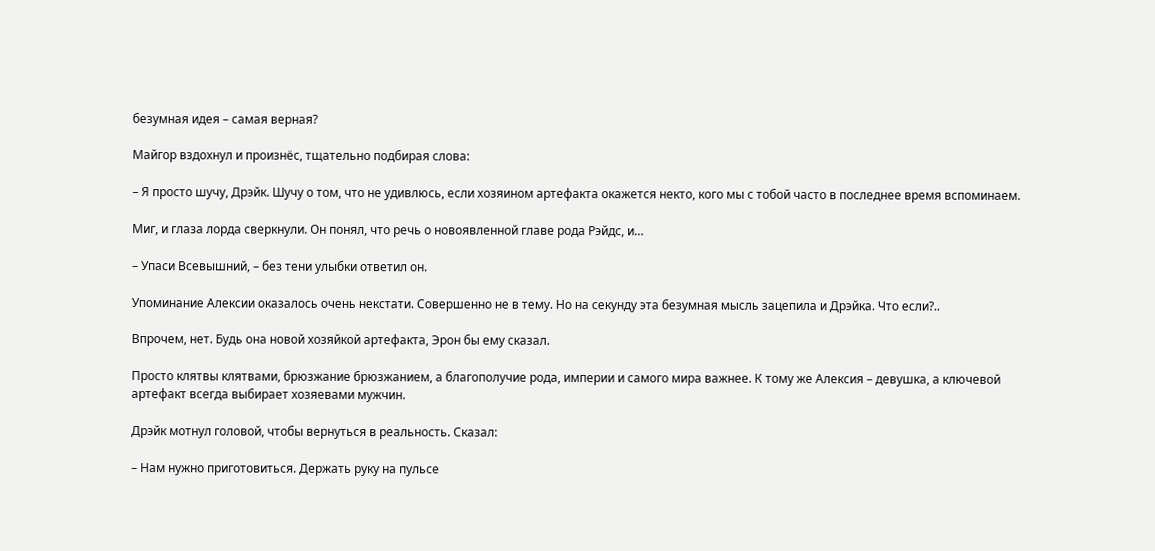безумная идея – самая верная?

Майгор вздохнул и произнёс, тщательно подбирая слова:

– Я просто шучу, Дрэйк. Шучу о том, что не удивлюсь, если хозяином артефакта окажется некто, кого мы с тобой часто в последнее время вспоминаем.

Миг, и глаза лорда сверкнули. Он понял, что речь о новоявленной главе рода Рэйдс, и…

– Упаси Всевышний, – без тени улыбки ответил он.

Упоминание Алексии оказалось очень некстати. Совершенно не в тему. Но на секунду эта безумная мысль зацепила и Дрэйка. Что если?..

Впрочем, нет. Будь она новой хозяйкой артефакта, Эрон бы ему сказал.

Просто клятвы клятвами, брюзжание брюзжанием, а благополучие рода, империи и самого мира важнее. К тому же Алексия – девушка, а ключевой артефакт всегда выбирает хозяевами мужчин.

Дрэйк мотнул головой, чтобы вернуться в реальность. Сказал:

– Нам нужно приготовиться. Держать руку на пульсе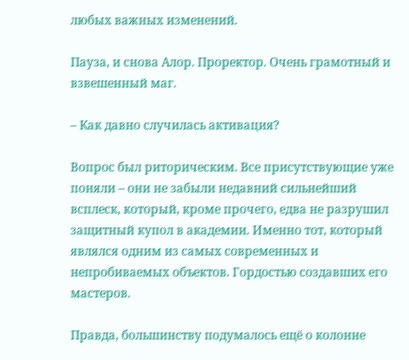любых важных изменений.

Пауза, и снова Алор. Проректор. Очень грамотный и взвешенный маг.

– Как давно случилась активация?

Вопрос был риторическим. Все присутствующие уже поняли – они не забыли недавний сильнейший всплеск, который, кроме прочего, едва не разрушил защитный купол в академии. Именно тот, который являлся одним из самых современных и непробиваемых объектов. Гордостью создавших его мастеров.

Правда, большинству подумалось ещё о колонне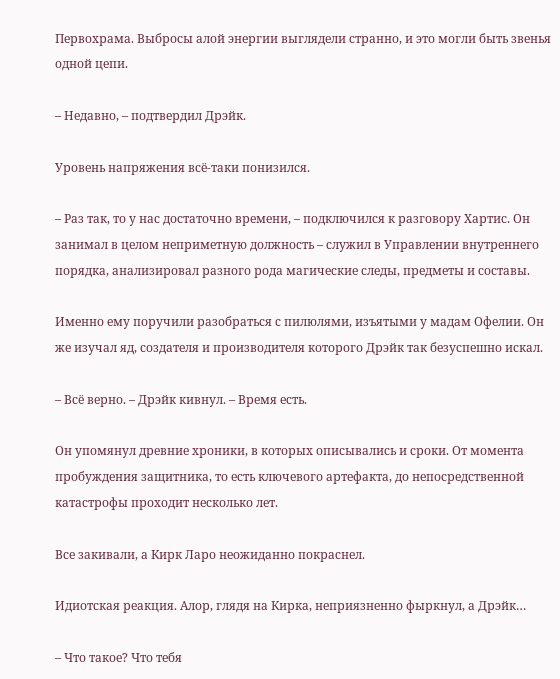Первохрама. Выбросы алой энергии выглядели странно, и это могли быть звенья одной цепи.

– Недавно, – подтвердил Дрэйк.

Уровень напряжения всё-таки понизился.

– Раз так, то у нас достаточно времени, – подключился к разговору Хартис. Он занимал в целом неприметную должность – служил в Управлении внутреннего порядка, анализировал разного рода магические следы, предметы и составы.

Именно ему поручили разобраться с пилюлями, изъятыми у мадам Офелии. Он же изучал яд, создателя и производителя которого Дрэйк так безуспешно искал.

– Всё верно. – Дрэйк кивнул. – Время есть.

Он упомянул древние хроники, в которых описывались и сроки. От момента пробуждения защитника, то есть ключевого артефакта, до непосредственной катастрофы проходит несколько лет.

Все закивали, а Кирк Ларо неожиданно покраснел.

Идиотская реакция. Алор, глядя на Кирка, неприязненно фыркнул, а Дрэйк…

– Что такое? Что тебя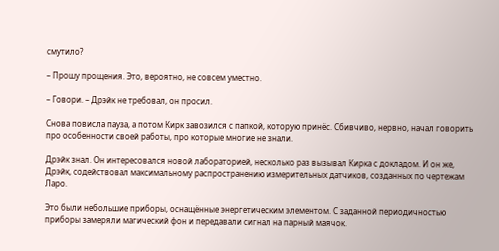смутило?

– Прошу прощения. Это, вероятно, не совсем уместно.

– Говори. – Дрэйк не требовал, он просил.

Снова повисла пауза, а потом Кирк завозился с папкой, которую принёс. Сбивчиво, нервно, начал говорить про особенности своей работы, про которые многие не знали.

Дрэйк знал. Он интересовался новой лабораторией, несколько раз вызывал Кирка с докладом. И он же, Дрэйк, содействовал максимальному распространению измерительных датчиков, созданных по чертежам Ларо.

Это были небольшие приборы, оснащённые энергетическим элементом. С заданной периодичностью приборы замеряли магический фон и передавали сигнал на парный маячок.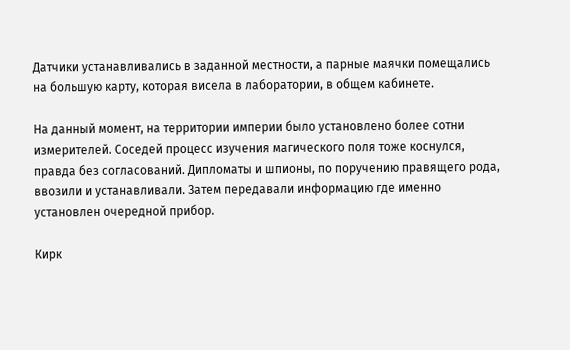Датчики устанавливались в заданной местности, а парные маячки помещались на большую карту, которая висела в лаборатории, в общем кабинете.

На данный момент, на территории империи было установлено более сотни измерителей. Соседей процесс изучения магического поля тоже коснулся, правда без согласований. Дипломаты и шпионы, по поручению правящего рода, ввозили и устанавливали. Затем передавали информацию где именно установлен очередной прибор.

Кирк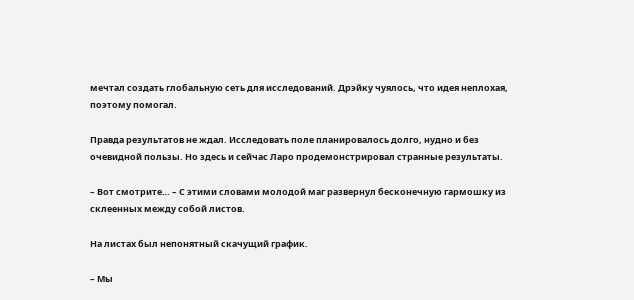мечтал создать глобальную сеть для исследований. Дрэйку чуялось, что идея неплохая, поэтому помогал.

Правда результатов не ждал. Исследовать поле планировалось долго, нудно и без очевидной пользы. Но здесь и сейчас Ларо продемонстрировал странные результаты.

– Вот смотрите… – С этими словами молодой маг развернул бесконечную гармошку из склеенных между собой листов.

На листах был непонятный скачущий график.

– Мы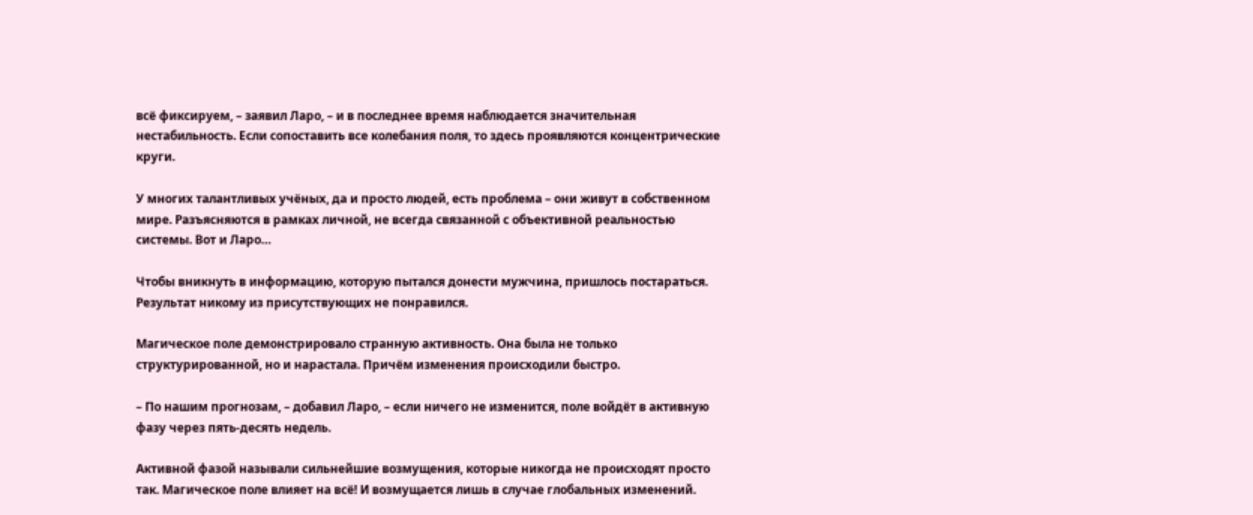всё фиксируем, – заявил Ларо, – и в последнее время наблюдается значительная нестабильность. Если сопоставить все колебания поля, то здесь проявляются концентрические круги.

У многих талантливых учёных, да и просто людей, есть проблема – они живут в собственном мире. Разъясняются в рамках личной, не всегда связанной с объективной реальностью системы. Вот и Ларо…

Чтобы вникнуть в информацию, которую пытался донести мужчина, пришлось постараться. Результат никому из присутствующих не понравился.

Магическое поле демонстрировало странную активность. Она была не только структурированной, но и нарастала. Причём изменения происходили быстро.

– По нашим прогнозам, – добавил Ларо, – если ничего не изменится, поле войдёт в активную фазу через пять-десять недель.

Активной фазой называли сильнейшие возмущения, которые никогда не происходят просто так. Магическое поле влияет на всё! И возмущается лишь в случае глобальных изменений.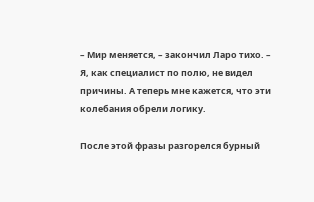– Мир меняется, – закончил Ларо тихо. – Я, как специалист по полю, не видел причины. А теперь мне кажется, что эти колебания обрели логику.

После этой фразы разгорелся бурный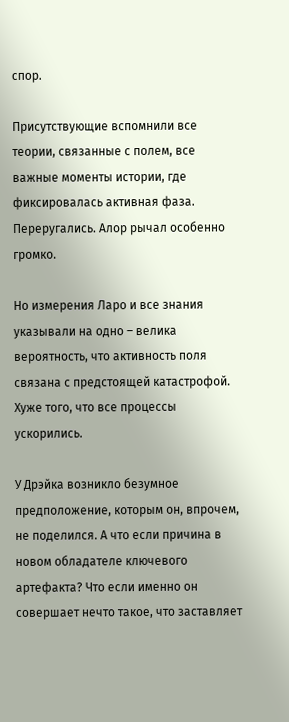спор.

Присутствующие вспомнили все теории, связанные с полем, все важные моменты истории, где фиксировалась активная фаза. Переругались. Алор рычал особенно громко.

Но измерения Ларо и все знания указывали на одно – велика вероятность, что активность поля связана с предстоящей катастрофой. Хуже того, что все процессы ускорились.

У Дрэйка возникло безумное предположение, которым он, впрочем, не поделился. А что если причина в новом обладателе ключевого артефакта? Что если именно он совершает нечто такое, что заставляет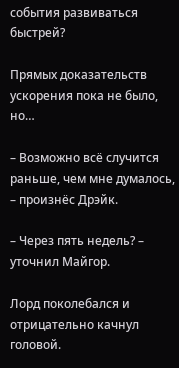события развиваться быстрей?

Прямых доказательств ускорения пока не было, но…

– Возможно всё случится раньше, чем мне думалось, – произнёс Дрэйк.

– Через пять недель? – уточнил Майгор.

Лорд поколебался и отрицательно качнул головой.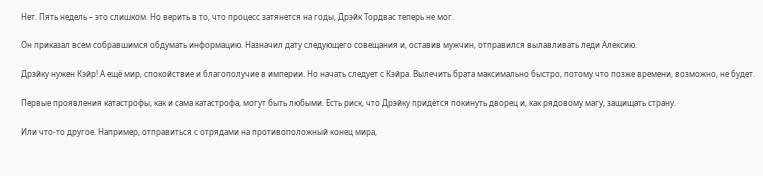Нет. Пять недель – это слишком. Но верить в то, что процесс затянется на годы, Дрэйк Тордвас теперь не мог.

Он приказал всем собравшимся обдумать информацию. Назначил дату следующего совещания и, оставив мужчин, отправился вылавливать леди Алексию.

Дрэйку нужен Кэйр! А ещё мир, спокойствие и благополучие в империи. Но начать следует с Кэйра. Вылечить брата максимально быстро, потому что позже времени, возможно, не будет.

Первые проявления катастрофы, как и сама катастрофа, могут быть любыми. Есть риск, что Дрэйку придётся покинуть дворец и, как рядовому магу, защищать страну.

Или что-то другое. Например, отправиться с отрядами на противоположный конец мира,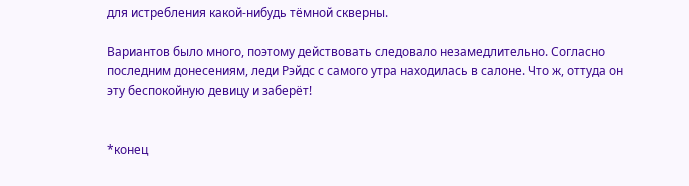для истребления какой-нибудь тёмной скверны.

Вариантов было много, поэтому действовать следовало незамедлительно. Согласно последним донесениям, леди Рэйдс с самого утра находилась в салоне. Что ж, оттуда он эту беспокойную девицу и заберёт!


*конец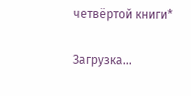четвёртой книги*

Загрузка...